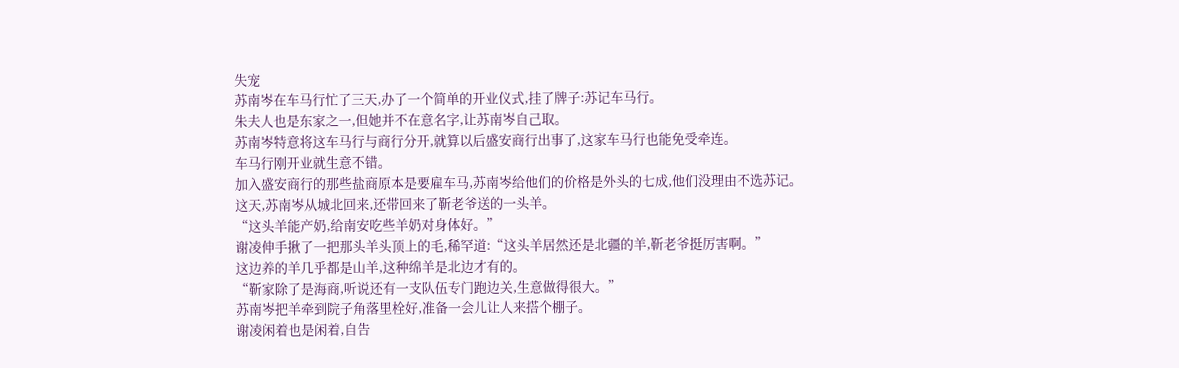失宠
苏南岑在车马行忙了三天,办了一个简单的开业仪式,挂了牌子:苏记车马行。
朱夫人也是东家之一,但她并不在意名字,让苏南岑自己取。
苏南岑特意将这车马行与商行分开,就算以后盛安商行出事了,这家车马行也能免受牵连。
车马行刚开业就生意不错。
加入盛安商行的那些盐商原本是要雇车马,苏南岑给他们的价格是外头的七成,他们没理由不选苏记。
这天,苏南岑从城北回来,还带回来了靳老爷送的一头羊。
“这头羊能产奶,给南安吃些羊奶对身体好。”
谢凌伸手揪了一把那头羊头顶上的毛,稀罕道:“这头羊居然还是北疆的羊,靳老爷挺厉害啊。”
这边养的羊几乎都是山羊,这种绵羊是北边才有的。
“靳家除了是海商,听说还有一支队伍专门跑边关,生意做得很大。”
苏南岑把羊牵到院子角落里栓好,准备一会儿让人来搭个棚子。
谢凌闲着也是闲着,自告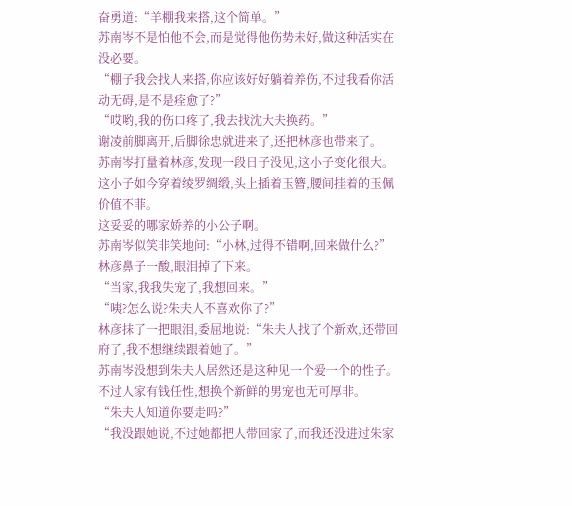奋勇道:“羊棚我来搭,这个简单。”
苏南岑不是怕他不会,而是觉得他伤势未好,做这种活实在没必要。
“棚子我会找人来搭,你应该好好躺着养伤,不过我看你活动无碍,是不是痊愈了?”
“哎哟,我的伤口疼了,我去找沈大夫换药。”
谢凌前脚离开,后脚徐忠就进来了,还把林彦也带来了。
苏南岑打量着林彦,发现一段日子没见,这小子变化很大。
这小子如今穿着绫罗绸缎,头上插着玉簪,腰间挂着的玉佩价值不菲。
这妥妥的哪家娇养的小公子啊。
苏南岑似笑非笑地问:“小林,过得不错啊,回来做什么?”
林彦鼻子一酸,眼泪掉了下来。
“当家,我我失宠了,我想回来。”
“咦?怎么说?朱夫人不喜欢你了?”
林彦抹了一把眼泪,委屈地说:“朱夫人找了个新欢,还带回府了,我不想继续跟着她了。”
苏南岑没想到朱夫人居然还是这种见一个爱一个的性子。
不过人家有钱任性,想换个新鲜的男宠也无可厚非。
“朱夫人知道你要走吗?”
“我没跟她说,不过她都把人带回家了,而我还没进过朱家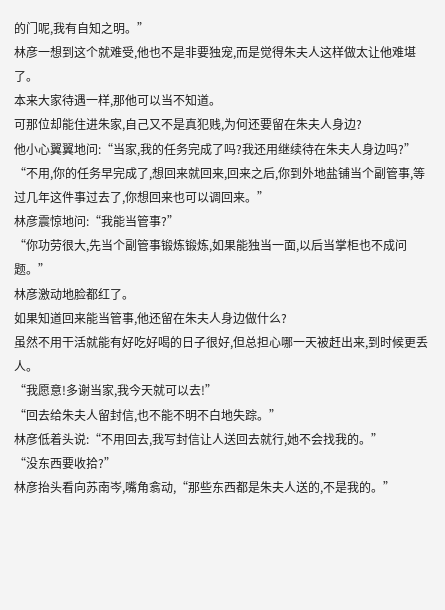的门呢,我有自知之明。”
林彦一想到这个就难受,他也不是非要独宠,而是觉得朱夫人这样做太让他难堪了。
本来大家待遇一样,那他可以当不知道。
可那位却能住进朱家,自己又不是真犯贱,为何还要留在朱夫人身边?
他小心翼翼地问:“当家,我的任务完成了吗?我还用继续待在朱夫人身边吗?”
“不用,你的任务早完成了,想回来就回来,回来之后,你到外地盐铺当个副管事,等过几年这件事过去了,你想回来也可以调回来。”
林彦震惊地问:“我能当管事?”
“你功劳很大,先当个副管事锻炼锻炼,如果能独当一面,以后当掌柜也不成问题。”
林彦激动地脸都红了。
如果知道回来能当管事,他还留在朱夫人身边做什么?
虽然不用干活就能有好吃好喝的日子很好,但总担心哪一天被赶出来,到时候更丢人。
“我愿意!多谢当家,我今天就可以去!”
“回去给朱夫人留封信,也不能不明不白地失踪。”
林彦低着头说:“不用回去,我写封信让人送回去就行,她不会找我的。”
“没东西要收拾?”
林彦抬头看向苏南岑,嘴角翕动,“那些东西都是朱夫人送的,不是我的。”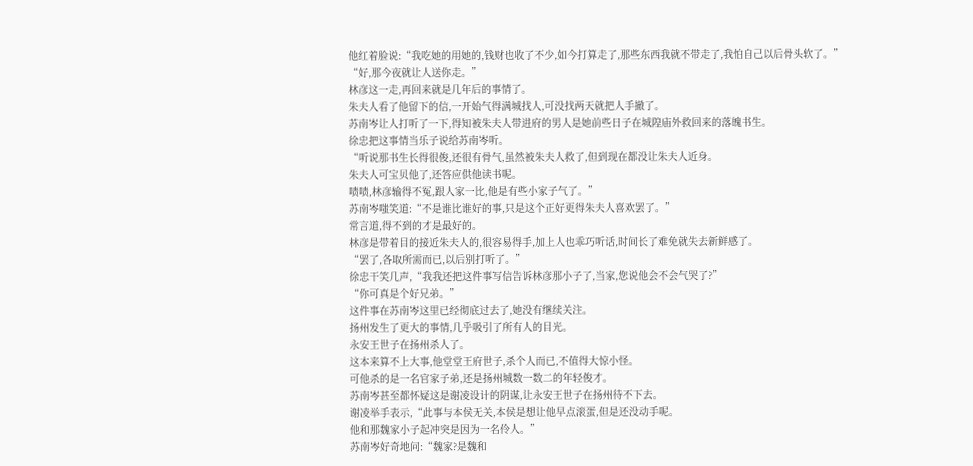他红着脸说:“我吃她的用她的,钱财也收了不少,如今打算走了,那些东西我就不带走了,我怕自己以后骨头软了。”
“好,那今夜就让人送你走。”
林彦这一走,再回来就是几年后的事情了。
朱夫人看了他留下的信,一开始气得满城找人,可没找两天就把人手撤了。
苏南岑让人打听了一下,得知被朱夫人带进府的男人是她前些日子在城隍庙外救回来的落魄书生。
徐忠把这事情当乐子说给苏南岑听。
“听说那书生长得很俊,还很有骨气,虽然被朱夫人救了,但到现在都没让朱夫人近身。
朱夫人可宝贝他了,还答应供他读书呢。
啧啧,林彦输得不冤,跟人家一比,他是有些小家子气了。”
苏南岑嗤笑道:“不是谁比谁好的事,只是这个正好更得朱夫人喜欢罢了。”
常言道,得不到的才是最好的。
林彦是带着目的接近朱夫人的,很容易得手,加上人也乖巧听话,时间长了难免就失去新鲜感了。
“罢了,各取所需而已,以后别打听了。”
徐忠干笑几声,“我我还把这件事写信告诉林彦那小子了,当家,您说他会不会气哭了?”
“你可真是个好兄弟。”
这件事在苏南岑这里已经彻底过去了,她没有继续关注。
扬州发生了更大的事情,几乎吸引了所有人的目光。
永安王世子在扬州杀人了。
这本来算不上大事,他堂堂王府世子,杀个人而已,不值得大惊小怪。
可他杀的是一名官家子弟,还是扬州城数一数二的年轻俊才。
苏南岑甚至都怀疑这是谢凌设计的阴谋,让永安王世子在扬州待不下去。
谢凌举手表示,“此事与本侯无关,本侯是想让他早点滚蛋,但是还没动手呢。
他和那魏家小子起冲突是因为一名伶人。”
苏南岑好奇地问:“魏家?是魏和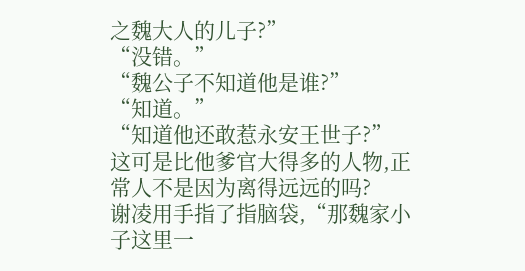之魏大人的儿子?”
“没错。”
“魏公子不知道他是谁?”
“知道。”
“知道他还敢惹永安王世子?”
这可是比他爹官大得多的人物,正常人不是因为离得远远的吗?
谢凌用手指了指脑袋,“那魏家小子这里一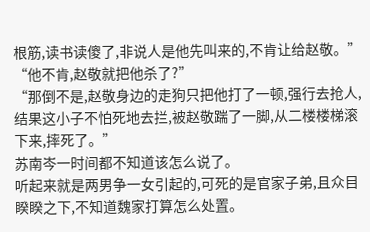根筋,读书读傻了,非说人是他先叫来的,不肯让给赵敬。”
“他不肯,赵敬就把他杀了?”
“那倒不是,赵敬身边的走狗只把他打了一顿,强行去抢人,结果这小子不怕死地去拦,被赵敬踹了一脚,从二楼楼梯滚下来,摔死了。”
苏南岑一时间都不知道该怎么说了。
听起来就是两男争一女引起的,可死的是官家子弟,且众目睽睽之下,不知道魏家打算怎么处置。